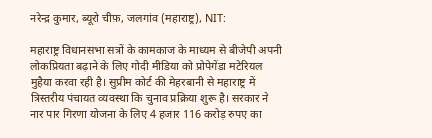नरेन्द्र कुमार, ब्यूरो चीफ़, जलगांव (महाराष्ट्र), NIT:

महाराष्ट्र विधानसभा सत्रों के कामकाज के माध्यम से बीजेपी अपनी लोकप्रियता बढ़ाने के लिए गोदी मीडिया को प्रोपेगेंडा मटेरियल मुहैया करवा रही है। सुप्रीम कोर्ट की मेहरबानी से महाराष्ट्र में त्रिस्तरीय पंचायत व्यवस्था कि चुनाव प्रक्रिया शुरू है। सरकार ने नार पार गिरणा योजना के लिए 4 हजार 116 करोड़ रुपए का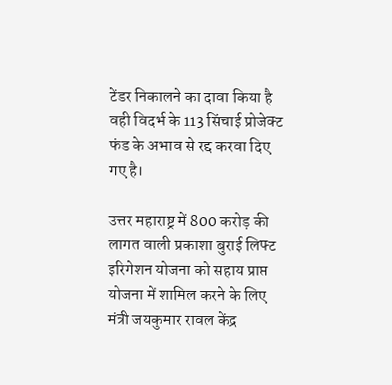टेंडर निकालने का दावा किया है वही विदर्भ के 113 सिंचाई प्रोजेक्ट फंड के अभाव से रद्द करवा दिए गए है।

उत्तर महाराष्ट्र में 800 करोड़ की लागत वाली प्रकाशा बुराई लिफ्ट इरिगेशन योजना को सहाय प्राप्त योजना में शामिल करने के लिए मंत्री जयकुमार रावल केंद्र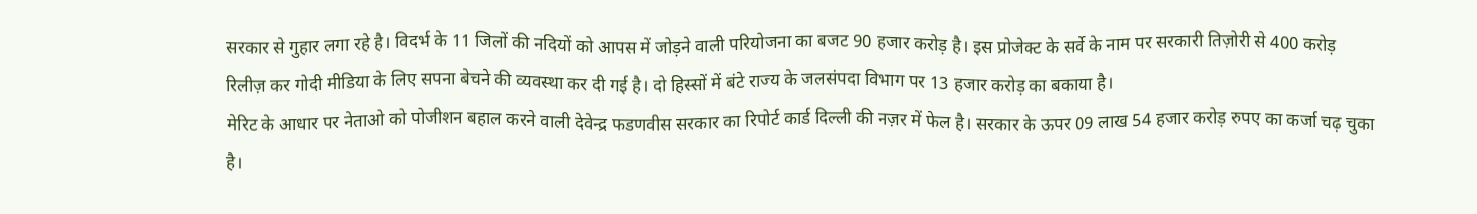सरकार से गुहार लगा रहे है। विदर्भ के 11 जिलों की नदियों को आपस में जोड़ने वाली परियोजना का बजट 90 हजार करोड़ है। इस प्रोजेक्ट के सर्वे के नाम पर सरकारी तिज़ोरी से 400 करोड़ रिलीज़ कर गोदी मीडिया के लिए सपना बेचने की व्यवस्था कर दी गई है। दो हिस्सों में बंटे राज्य के जलसंपदा विभाग पर 13 हजार करोड़ का बकाया है।
मेरिट के आधार पर नेताओ को पोजीशन बहाल करने वाली देवेन्द्र फडणवीस सरकार का रिपोर्ट कार्ड दिल्ली की नज़र में फेल है। सरकार के ऊपर 09 लाख 54 हजार करोड़ रुपए का कर्जा चढ़ चुका है।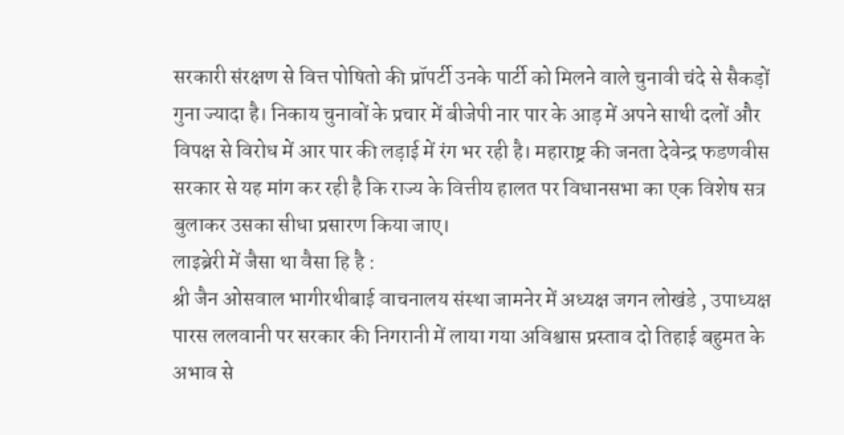सरकारी संरक्षण से वित्त पोषितो की प्रॉपर्टी उनके पार्टी को मिलने वाले चुनावी चंदे से सैकड़ों गुना ज्यादा है। निकाय चुनावों के प्रचार में बीजेपी नार पार के आड़ में अपने साथी दलों और विपक्ष से विरोध में आर पार की लड़ाई में रंग भर रही है। महाराष्ट्र की जनता देवेन्द्र फडणवीस सरकार से यह मांग कर रही है कि राज्य के वित्तीय हालत पर विधानसभा का एक विशेष सत्र बुलाकर उसका सीधा प्रसारण किया जाए।
लाइब्रेरी में जैसा था वैसा हि है :
श्री जैन ओसवाल भागीरथीबाई वाचनालय संस्था जामनेर में अध्यक्ष जगन लोखंडे , उपाध्यक्ष पारस ललवानी पर सरकार की निगरानी में लाया गया अविश्वास प्रस्ताव दो तिहाई बहुमत के अभाव से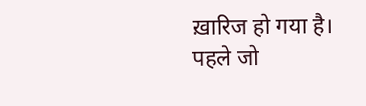ख़ारिज हो गया है। पहले जो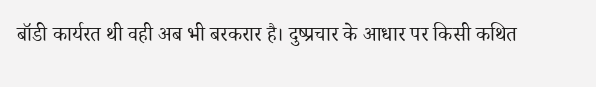बॉडी कार्यरत थी वही अब भी बरकरार है। दुष्प्रचार के आधार पर किसी कथित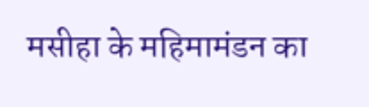मसीहा के महिमामंडन का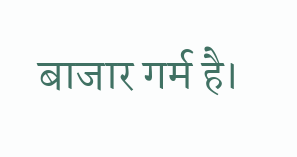बाजार गर्म है।